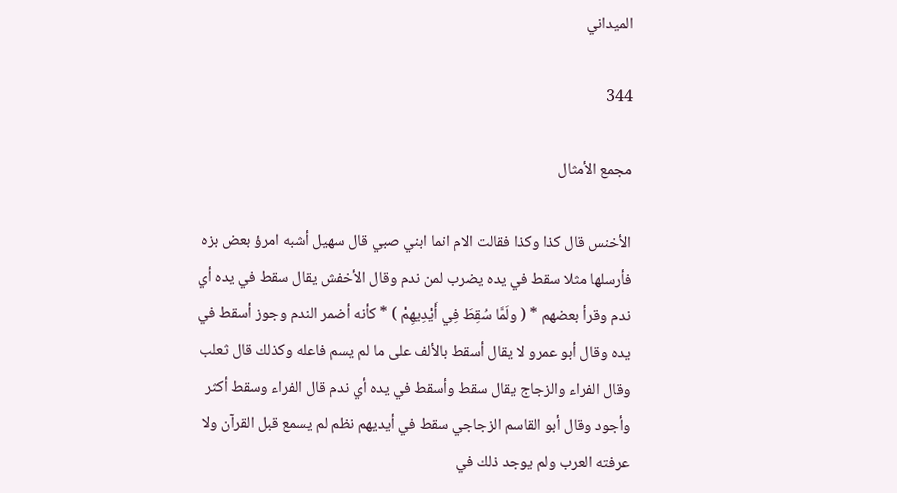الميداني

344

مجمع الأمثال

الأخنس قال كذا وكذا فقالت الام انما ابني صبي قال سهيل أشبه امرؤ بعض بزه فأرسلها مثلا سقط في يده يضرب لمن ندم وقال الأخفش يقال سقط في يده أي ندم وقرأ بعضهم * ( ولَمَّا سُقِطَ فِي أَيْدِيهِمْ ) * كأنه أضمر الندم وجوز أسقط في يده وقال أبو عمرو لا يقال أسقط بالألف على ما لم يسم فاعله وكذلك قال ثعلب وقال الفراء والزجاج يقال سقط وأسقط في يده أي ندم قال الفراء وسقط أكثر وأجود وقال أبو القاسم الزجاجي سقط في أيديهم نظم لم يسمع قبل القرآن ولا عرفته العرب ولم يوجد ذلك في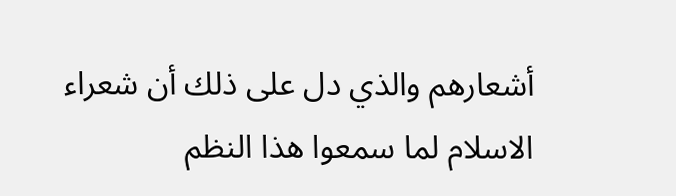أشعارهم والذي دل على ذلك أن شعراء الاسلام لما سمعوا هذا النظم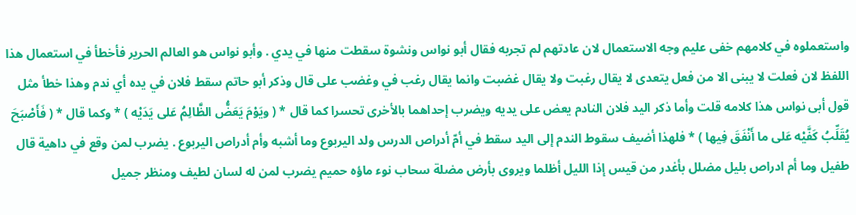واستعملوه في كلامهم خفى عليم وجه الاستعمال لان عادتهم لم تجربه فقال أبو نواس ونشوة سقطت منها في يدي . وأبو نواس هو العالم الحرير فأخطأ في استعمال هذا اللفظ لان فعلت لا يبنى الا من فعل يتعدى لا يقال رغبت ولا يقال غضبت وانما يقال رغب في وغضب على قال وذكر أبو حاتم سقط فلان في يده أي ندم وهذا خطأ مثل قول أبى نواس هذا كلامه قلت وأما ذكر اليد فلان النادم يعض على يديه ويضرب إحداهما بالأخرى تحسرا كما قال * ( ويَوْمَ يَعَضُّ الظَّالِمُ عَلى يَدَيْه ) * وكما قال * ( فَأَصْبَحَ يُقَلِّبُ كَفَّيْه عَلى ما أَنْفَقَ فِيها ) * فلهذا أضيف سقوط الندم إلى اليد سقط في أمّ أدراص الدرس ولد اليربوع وما أشبه وأم أدراص اليربوع . يضرب لمن وقع في داهية قال طفيل وما أم ادراص بليل مضلل بأغدر من قيس إذا الليل أظلما ويروى بأرض مضلة سحاب نوء ماؤه حميم يضرب لمن له لسان لطيف ومنظر جميل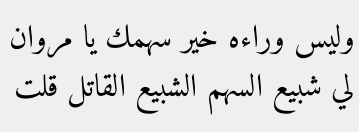وليس وراءه خير سهمك يا مروان لي شبيع السهم الشبيع القاتل قلت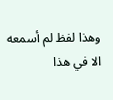وهذا لفظ لم أسمعه الا في هذا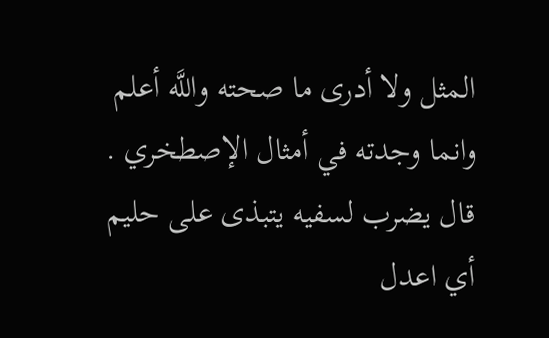المثل ولا أدرى ما صحته واللَّه أعلم وانما وجدته في أمثال الإصطخري . قال يضرب لسفيه يتبذى على حليم أي اعدل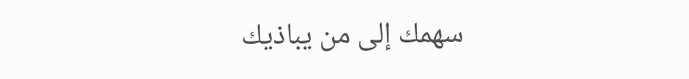سهمك إلى من يباذيك